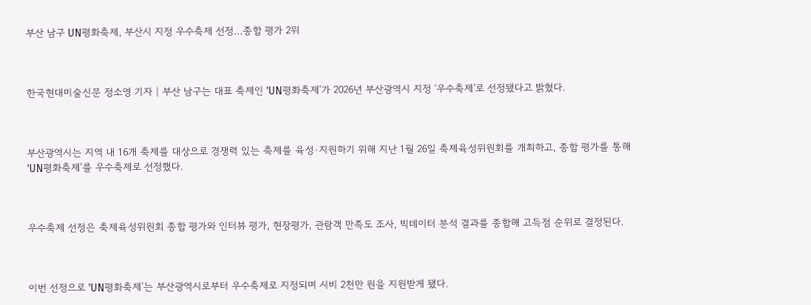부산 남구 UN평화축제, 부산시 지정 우수축제 선정…종합 평가 2위



한국현대미술신문 정소영 기자 | 부산 남구는 대표 축제인 'UN평화축제'가 2026년 부산광역시 지정 ‘우수축제’로 선정됐다고 밝혔다.



부산광역시는 지역 내 16개 축제를 대상으로 경쟁력 있는 축제를 육성·지원하기 위해 지난 1월 26일 축제육성위원회를 개최하고, 종합 평가를 통해 'UN평화축제'를 우수축제로 선정했다.



우수축제 선정은 축제육성위원회 종합 평가와 인터뷰 평가, 현장평가, 관람객 만족도 조사, 빅데이터 분석 결과를 종합해 고득점 순위로 결정된다.



이번 선정으로 'UN평화축제'는 부산광역시로부터 우수축제로 지정되며 시비 2천만 원을 지원받게 됐다.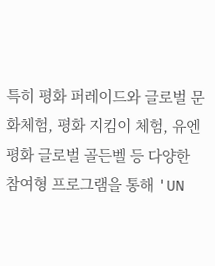특히 평화 퍼레이드와 글로벌 문화체험, 평화 지킴이 체험, 유엔 평화 글로벌 골든벨 등 다양한 참여형 프로그램을 통해 'UN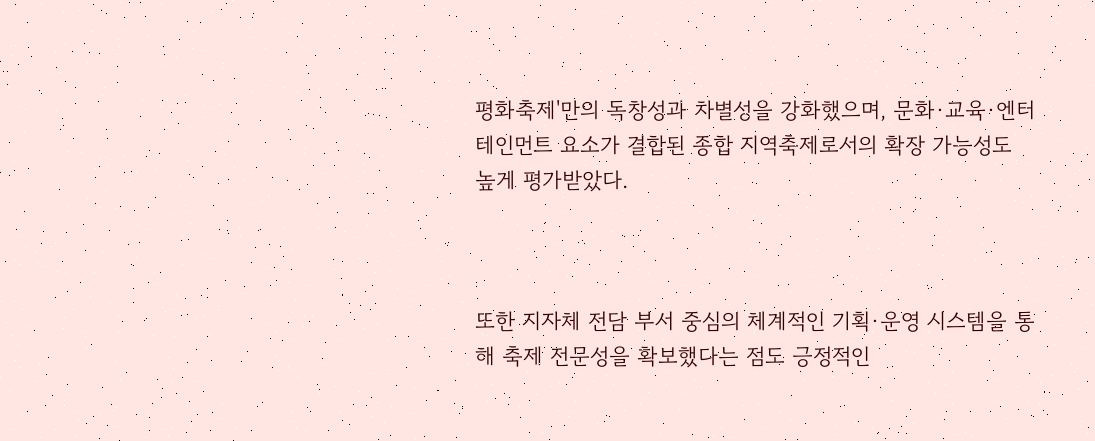평화축제'만의 독창성과 차별성을 강화했으며, 문화·교육·엔터테인먼트 요소가 결합된 종합 지역축제로서의 확장 가능성도 높게 평가받았다.



또한 지자체 전담 부서 중심의 체계적인 기획·운영 시스템을 통해 축제 전문성을 확보했다는 점도 긍정적인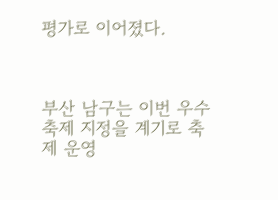평가로 이어졌다.



부산 남구는 이번 우수축제 지정을 계기로 축제 운영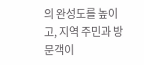의 완성도를 높이고, 지역 주민과 방문객이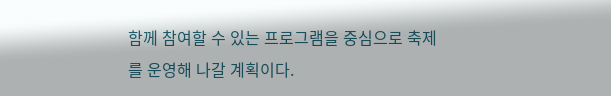함께 참여할 수 있는 프로그램을 중심으로 축제를 운영해 나갈 계획이다.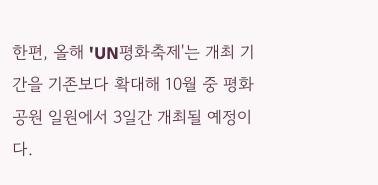한편, 올해 'UN평화축제'는 개최 기간을 기존보다 확대해 10월 중 평화공원 일원에서 3일간 개최될 예정이다.